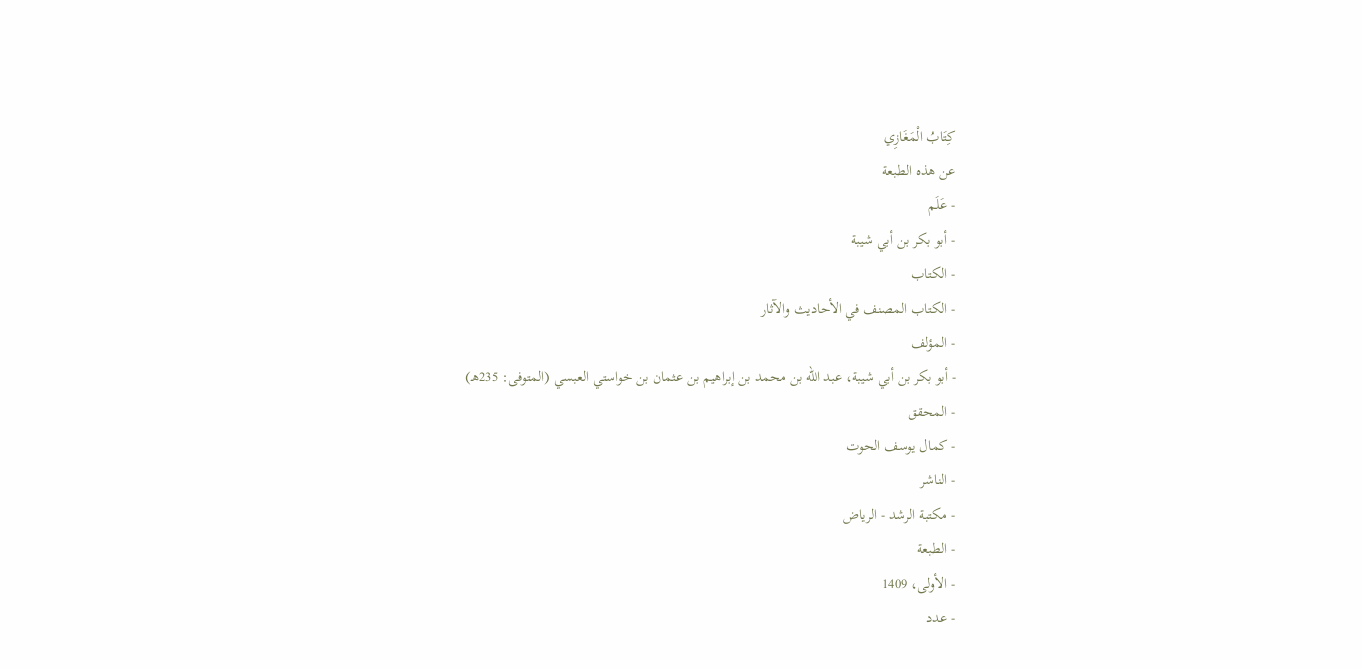كِتَابُ الْمَغَازِي
عن هذه الطبعة
- عَلَم
- أبو بكر بن أبي شيبة
- الكتاب
- الكتاب المصنف في الأحاديث والآثار
- المؤلف
- أبو بكر بن أبي شيبة، عبد الله بن محمد بن إبراهيم بن عثمان بن خواستي العبسي (المتوفى: 235هـ)
- المحقق
- كمال يوسف الحوت
- الناشر
- مكتبة الرشد - الرياض
- الطبعة
- الأولى، 1409
- عدد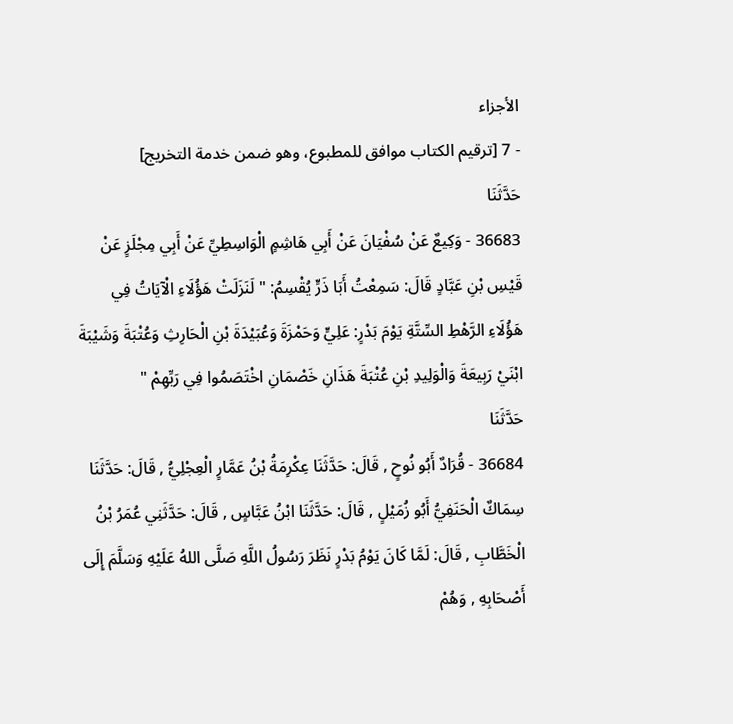الأجزاء
- 7 [ترقيم الكتاب موافق للمطبوع، وهو ضمن خدمة التخريج]
حَدَّثَنَا
36683 - وَكِيعٌ عَنْ سُفْيَانَ عَنْ أَبِي هَاشِمٍ الْوَاسِطِيِّ عَنْ أَبِي مِجْلَزٍ عَنْ قَيْسِ بْنِ عَبَّادٍ قَالَ: سَمِعْتُ أَبَا ذَرٍّ يُقْسِمُ: " لَنَزَلَتْ هَؤُلَاءِ الْآيَاتُ فِي هَؤُلَاءِ الرَّهْطِ السِّتَّةِ يَوْمَ بَدْرٍ: عَلِيٍّ وَحَمْزَةَ وَعُبَيْدَةَ بْنِ الْحَارِثِ وَعُتْبَةَ وَشَيْبَةَ ابْنَيْ رَبِيعَةَ وَالْوَلِيدِ بْنِ عُتْبَةَ هَذَانِ خَصْمَانِ اخْتَصَمُوا فِي رَبِّهِمْ "
حَدَّثَنَا
36684 - قُرَادٌ أَبُو نُوحٍ , قَالَ: حَدَّثَنَا عِكْرِمَةُ بْنُ عَمَّارٍ الْعِجْلِيُّ , قَالَ: حَدَّثَنَا سِمَاكٌ الْحَنَفِيُّ أَبُو زُمَيْلٍ , قَالَ: حَدَّثَنَا ابْنُ عَبَّاسٍ , قَالَ: حَدَّثَنِي عُمَرُ بْنُ الْخَطَّابِ , قَالَ: لَمَّا كَانَ يَوْمُ بَدْرٍ نَظَرَ رَسُولُ اللَّهِ صَلَّى اللهُ عَلَيْهِ وَسَلَّمَ إِلَى أَصْحَابِهِ , وَهُمْ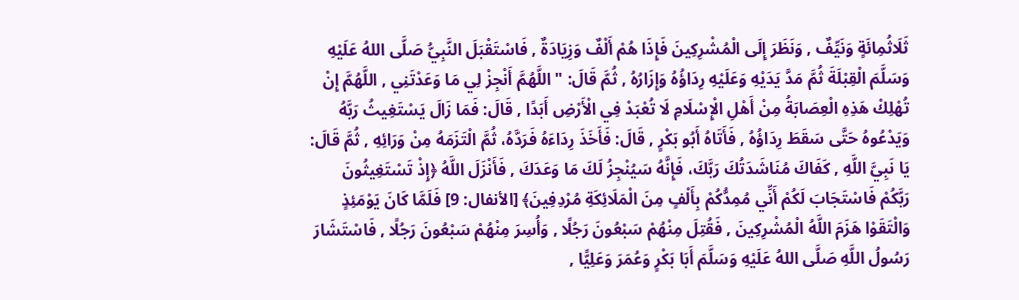ثَلَاثُمِائَةٍ وَنَيِّفٌ , وَنَظَرَ إِلَى الْمُشْرِكِينَ فَإِذَا هُمْ أَلْفٌ وَزِيَادَةٌ , فَاسْتَقْبَلَ النَّبِيُّ صَلَّى اللهُ عَلَيْهِ وَسَلَّمَ الْقِبْلَةَ ثُمَّ مَدَّ يَدَيْهِ وَعَلَيْهِ رِدَاؤُهُ وَإِزَارُهُ , ثُمَّ قَالَ: " اللَّهُمَّ أَنْجِزْ لِي مَا وَعَدْتَنِي , اللَّهُمَّ إِنْ تُهْلِكْ هَذِهِ الْعِصَابَةُ مِنْ أَهْلِ الْإِسْلَامِ لَا تُعْبَدْ فِي الْأَرْضِ أَبَدًا , قَالَ: فَمَا زَالَ يَسْتَغِيثُ رَبَّهُ وَيَدْعُوهُ حَتَّى سَقَطَ رِدَاؤُهُ , فَأَتَاهُ أَبُو بَكْرٍ , قَالَ: فَأَخَذَ رِدَاءَهُ فَرَدَّهُ، ثُمَّ الْتَزَمَهُ مِنْ وَرَائِهِ , ثُمَّ قَالَ: يَا نَبِيَّ اللَّهِ , كَفَاكَ مُنَاشَدَتُكَ رَبَّكَ، فَإِنَّهُ سَيُنْجِزُ لَكَ مَا وَعَدَكَ , فَأَنْزَلَ اللَّهُ ﴿إِذْ تَسْتَغِيثُونَ رَبَّكُمْ فَاسْتَجَابَ لَكُمْ أَنِّي مُمِدُّكُمْ بِأَلْفٍ مِنَ الْمَلَائِكَةِ مُرْدِفِينَ﴾ [الأنفال: 9] فَلَمَّا كَانَ يَوْمَئِذٍ وَالْتَقَوْا هَزَمَ اللَّهُ الْمُشْرِكِينَ , فَقُتِلَ مِنْهُمْ سَبْعُونَ رَجُلًا , وَأُسِرَ مِنْهُمْ سَبْعُونَ رَجُلًا , فَاسْتَشَارَ رَسُولُ اللَّهِ صَلَّى اللهُ عَلَيْهِ وَسَلَّمَ أَبَا بَكْرٍ وَعُمَرَ وَعَلِيًّا ,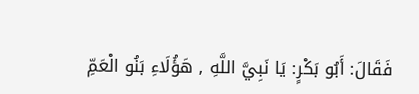فَقَالَ: أَبُو بَكْرٍ: يَا نَبِيَّ اللَّهِ , هَؤُلَاءِ بَنُو الْعَمِّ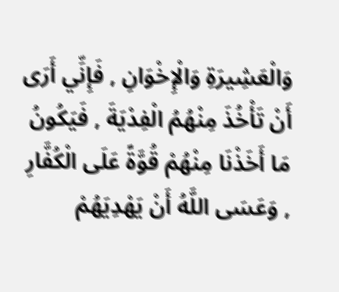وَالْعَشِيرَةِ وَالْإِخْوَانِ , فَإِنِّي أَرَى أَنْ تَأْخُذَ مِنْهُمُ الْفِدْيَةَ , فَيَكُونُ مَا أَخَذْنَا مِنْهُمْ قُوَّةً عَلَى الْكُفَّارِ , وَعَسَى اللَّهُ أَنْ يَهْدِيَهُمْ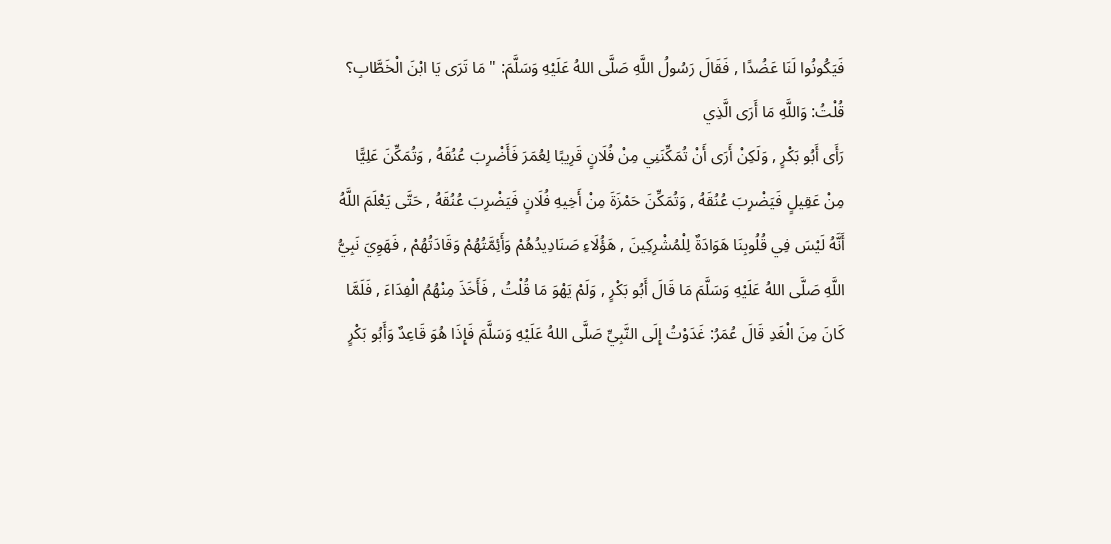فَيَكُونُوا لَنَا عَضُدًا , فَقَالَ رَسُولُ اللَّهِ صَلَّى اللهُ عَلَيْهِ وَسَلَّمَ: " مَا تَرَى يَا ابْنَ الْخَطَّابِ؟ قُلْتُ: وَاللَّهِ مَا أَرَى الَّذِي
رَأَى أَبُو بَكْرٍ , وَلَكِنْ أَرَى أَنْ تُمَكِّنَنِي مِنْ فُلَانٍ قَرِيبًا لِعُمَرَ فَأَضْرِبَ عُنُقَهُ , وَتُمَكِّنَ عَلِيًّا مِنْ عَقِيلٍ فَيَضْرِبَ عُنُقَهُ , وَتُمَكِّنَ حَمْزَةَ مِنْ أَخِيهِ فُلَانٍ فَيَضْرِبَ عُنُقَهُ , حَتَّى يَعْلَمَ اللَّهُ أَنَّهُ لَيْسَ فِي قُلُوبِنَا هَوَادَةٌ لِلْمُشْرِكِينَ , هَؤُلَاءِ صَنَادِيدُهُمْ وَأَئِمَّتُهُمْ وَقَادَتُهُمْ , فَهَوِيَ نَبِيُّ اللَّهِ صَلَّى اللهُ عَلَيْهِ وَسَلَّمَ مَا قَالَ أَبُو بَكْرٍ , وَلَمْ يَهْوَ مَا قُلْتُ , فَأَخَذَ مِنْهُمُ الْفِدَاءَ , فَلَمَّا كَانَ مِنَ الْغَدِ قَالَ عُمَرُ: غَدَوْتُ إِلَى النَّبِيِّ صَلَّى اللهُ عَلَيْهِ وَسَلَّمَ فَإِذَا هُوَ قَاعِدٌ وَأَبُو بَكْرٍ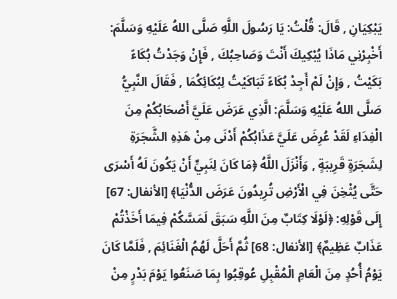يَبْكِيَانِ , قَالَ: قُلْتُ: يَا رَسُولَ اللَّهِ صَلَّى اللهُ عَلَيْهِ وَسَلَّمَ: أَخْبِرْنِي مَاذَا يُبْكِيكَ أَنْتَ وَصَاحِبُكَ , فَإِنْ وَجَدْتُ بُكَاءً بَكَيْتُ , وَإِنْ لَمْ أَجِدْ بُكَاءً تَبَاكَيْتُ لِبُكَائِكُمَا , فَقَالَ النَّبِيُّ صَلَّى اللهُ عَلَيْهِ وَسَلَّمَ: الَّذِي عَرَضَ عَلَيَّ أَصْحَابُكُمْ مِنَ الْفِدَاءِ لَقَدْ عُرِضَ عَلَيَّ عَذَابُكُمْ أَدْنَى مِنْ هَذِهِ الشَّجَرَةِ لِشَجَرَةٍ قَرِيبَةٍ , وَأَنْزَلَ اللَّهُ ﴿مَا كَانَ لِنَبِيٍّ أَنْ يَكُونَ لَهُ أَسْرَى حَتَّى يُثْخِنَ فِي الْأَرْضِ تُرِيدُونَ عَرَضَ الدُّنْيَا﴾ [الأنفال: 67] إِلَى قَوْلِهِ: ﴿لَوْلَا كِتَابٌ مِنَ اللَّهِ سَبَقَ لَمَسَّكُمْ فِيمَا أَخَذْتُمْ عَذَابٌ عَظِيمٌ﴾ [الأنفال: 68] ثُمَّ أَحَلَّ لَهُمُ الْغَنَائِمَ , فَلَمَّا كَانَ يَوْمُ أُحُدٍ مِنَ الْعَامِ الْمُقْبِلِ عُوقِبُوا بِمَا صَنَعُوا يَوْمَ بَدْرٍ مِنْ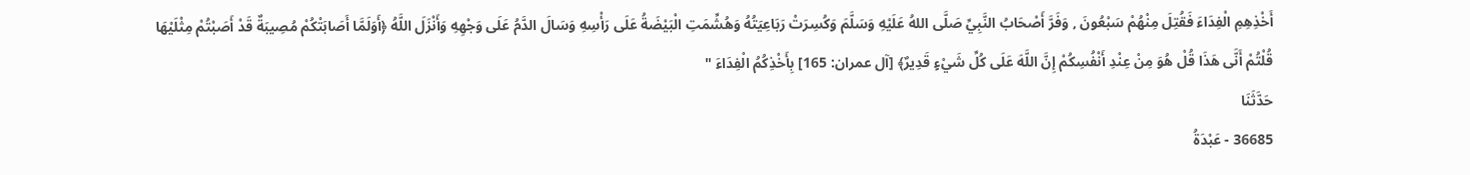أَخْذِهِمِ الْفِدَاءَ فَقُتِلَ مِنْهُمْ سَبْعُونَ , وَفَرَّ أَصْحَابُ النَّبِيِّ صَلَّى اللهُ عَلَيْهِ وَسَلَّمَ وَكُسِرَتْ رَبَاعِيَتُهُ وَهُشِّمَتِ الْبَيْضَةُ عَلَى رَأْسِهِ وَسَالَ الدَّمُ عَلَى وَجْهِهِ وَأَنْزَلَ اللَّهُ ﴿أَوَلَمَّا أَصَابَتْكُمْ مُصِيبَةٌ قَدْ أَصَبْتُمْ مِثْلَيْهَا قُلْتُمْ أَنَّى هَذَا قُلْ هُوَ مِنْ عِنْدِ أَنْفُسِكُمْ إِنَّ اللَّهَ عَلَى كُلِّ شَيْءٍ قَدِيرٌ﴾ [آل عمران: 165] بِأَخْذِكُمُ الْفِدَاءَ "
حَدَّثَنَا
36685 - عَبْدَةُ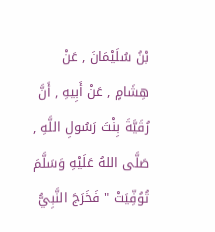بْنُ سُلَيْمَانَ , عَنْ هِشَامٍ , عَنْ أَبِيهِ , أَنَّ رُقَيَّةَ بِنْتَ رَسُولِ اللَّهِ , صَلَّى اللهُ عَلَيْهِ وَسَلَّمَ تُوُفِّيَتْ " فَخَرَجَ النَّبِيُّ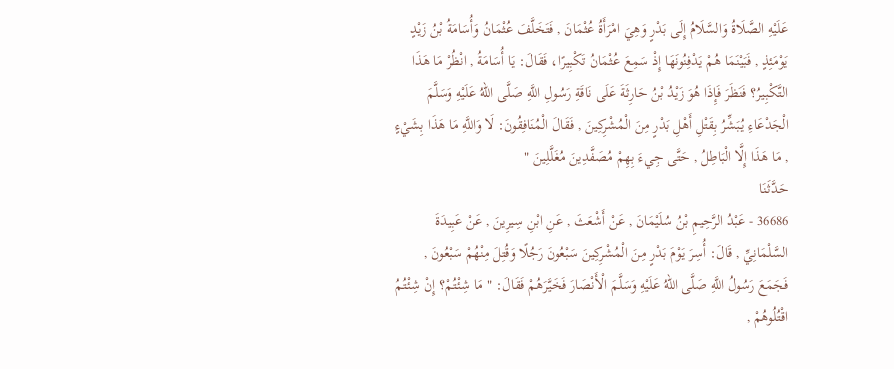عَلَيْهِ الصَّلَاةُ وَالسَّلَامُ إِلَى بَدْرٍ وَهِيَ امْرَأَةُ عُثْمَانَ , فَتَخَلَّفَ عُثْمَانُ وَأُسَامَةُ بْنُ زَيْدٍ يَوْمَئِذٍ , فَبَيْنَمَا هُمْ يَدْفِنُونَهَا إِذْ سَمِعَ عُثْمَانُ تَكْبِيرًا، فَقَالَ: يَا أُسَامَةُ , انْظُرْ مَا هَذَا التَّكْبِيرُ؟ فَنَظَرَ فَإِذَا هُوَ زَيْدُ بْنُ حَارِثَةَ عَلَى نَاقَةِ رَسُولِ اللَّهِ صَلَّى اللهُ عَلَيْهِ وَسَلَّمَ الْجَدْعَاءِ يُبَشِّرُ بِقَتْلِ أَهْلِ بَدْرٍ مِنَ الْمُشْرِكِينَ , فَقَالَ الْمُنَافِقُونَ: لَا وَاللَّهِ مَا هَذَا بِشَيْءٍ , مَا هَذَا إِلَّا الْبَاطِلُ , حَتَّى جِيءَ بِهِمْ مُصَفَّدِينَ مُغَلَّلِينَ "
حَدَّثَنَا
36686 - عَبْدُ الرَّحِيمِ بْنُ سُلَيْمَانَ , عَنْ أَشْعَثَ , عَنِ ابْنِ سِيرِينَ , عَنْ عَبِيدَةَ السَّلْمَانِيِّ , قَالَ: أُسِرَ يَوْمَ بَدْرٍ مِنَ الْمُشْرِكِينَ سَبْعُونَ رَجُلًا وَقُتِلَ مِنْهُمْ سَبْعُونَ , فَجَمَعَ رَسُولُ اللَّهِ صَلَّى اللهُ عَلَيْهِ وَسَلَّمَ الْأَنْصَارَ فَخَيَّرَهُمْ فَقَالَ: " مَا شِئْتُمْ؟ إِنْ شِئْتُمُ اقْتُلُوهُمْ ,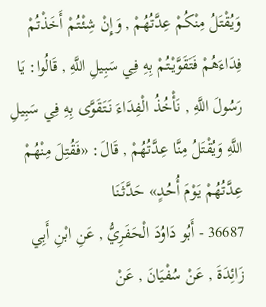وَيُقْتَلُ مِنْكُمْ عِدَّتُهُمْ , وَإِنْ شِئْتُمْ أَخَذْتُمْ فِدَاءَهُمْ فَتَقَوَّيْتُمْ بِهِ فِي سَبِيلِ اللَّهِ , قَالُوا: يَا رَسُولَ اللَّهِ , نَأْخُذُ الْفِدَاءَ نَتَقَوَّى بِهِ فِي سَبِيلِ اللَّهِ وَيُقْتَلُ مِنَّا عِدَّتُهُمْ , قَالَ: «فَقُتِلَ مِنْهُمْ عِدَّتُهُمْ يَوْمَ أُحُدٍ» حَدَّثَنَا
36687 - أَبُو دَاوُدَ الْحَفَرِيُّ , عَنِ ابْنِ أَبِي زَائِدَةَ , عَنْ سُفْيَانَ , عَنْ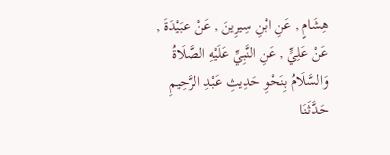هِشَامٍ , عَنِ ابْنِ سِيرِينَ , عَنْ عبَيْدَةَ , عَنْ عَلِيٍّ , عَنِ النَّبِيِّ عَلَيْهِ الصَّلَاةُ وَالسَّلَامُ بِنَحْوِ حَدِيثِ عَبْدِ الرَّحِيمِ
حَدَّثَنَا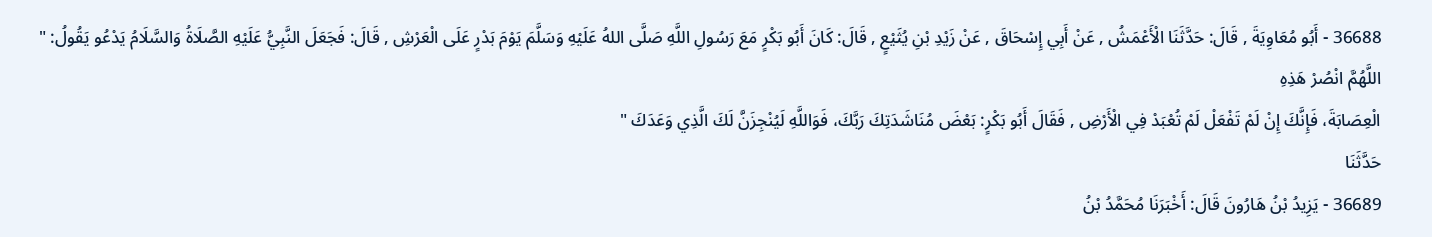36688 - أَبُو مُعَاوِيَةَ , قَالَ: حَدَّثَنَا الْأَعْمَشُ , عَنْ أَبِي إِسْحَاقَ , عَنْ زَيْدِ بْنِ يُثَيْعٍ , قَالَ: كَانَ أَبُو بَكْرٍ مَعَ رَسُولِ اللَّهِ صَلَّى اللهُ عَلَيْهِ وَسَلَّمَ يَوْمَ بَدْرٍ عَلَى الْعَرْشِ , قَالَ: فَجَعَلَ النَّبِيُّ عَلَيْهِ الصَّلَاةُ وَالسَّلَامُ يَدْعُو يَقُولُ: " اللَّهُمَّ انْصُرْ هَذِهِ
الْعِصَابَةَ، فَإِنَّكَ إِنْ لَمْ تَفْعَلْ لَمْ تُعْبَدْ فِي الْأَرْضِ , فَقَالَ أَبُو بَكْرٍ: بَعْضَ مُنَاشَدَتِكَ رَبَّكَ، فَوَاللَّهِ لَيُنْجِزَنَّ لَكَ الَّذِي وَعَدَكَ "
حَدَّثَنَا
36689 - يَزِيدُ بْنُ هَارُونَ قَالَ: أَخْبَرَنَا مُحَمَّدُ بْنُ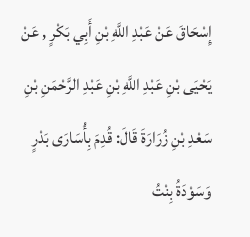إِسْحَاقَ عَنْ عَبْدِ اللَّهِ بْنِ أَبِي بَكْرٍ , عَنْ يَحْيَى بْنِ عَبْدِ اللَّهِ بْنِ عَبْدِ الرَّحْمَنِ بْنِ سَعْدِ بْنِ زُرَارَةَ قَالَ: قُدِمَ بِأُسَارَى بَدْرٍ وَسَوْدَةُ بِنْتُ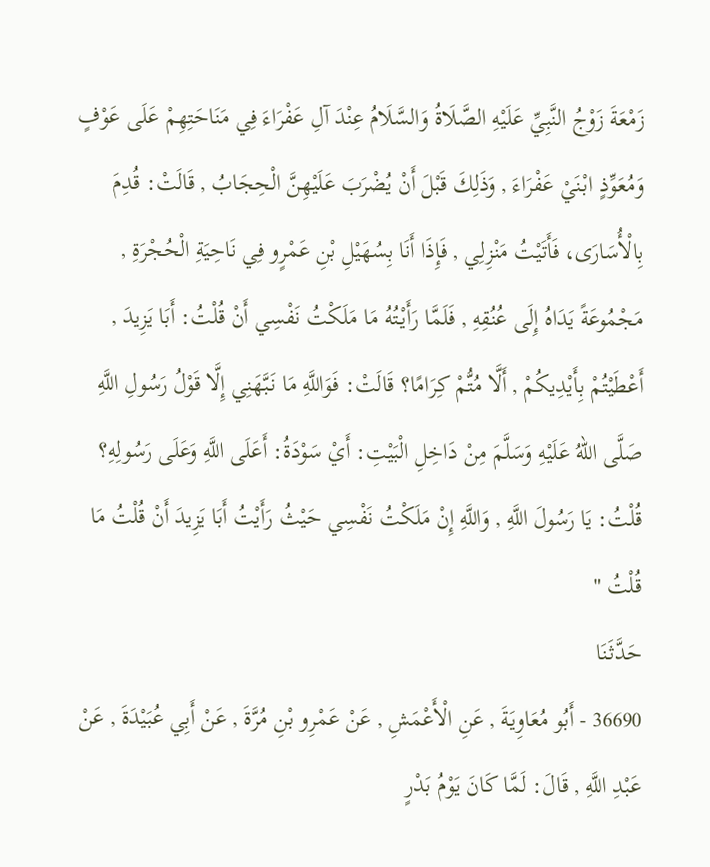زَمْعَةَ زَوْجُ النَّبِيِّ عَلَيْهِ الصَّلَاةُ وَالسَّلَامُ عِنْدَ آلِ عَفْرَاءَ فِي مَنَاحَتِهِمْ عَلَى عَوْفٍ وَمُعَوِّذٍ ابْنَيْ عَفْرَاءَ , وَذَلِكَ قَبْلَ أَنْ يُضْرَبَ عَلَيْهِنَّ الْحِجَابُ , قَالَتْ: قُدِمَ بِالْأُسَارَى، فَأَتَيْتُ مَنْزِلِي , فَإِذَا أَنَا بِسُهَيْلِ بْنِ عَمْرٍو فِي نَاحِيَةِ الْحُجْرَةِ , مَجْمُوعَةً يَدَاهُ إِلَى عُنُقِهِ , فَلَمَّا رَأَيْتُهُ مَا مَلَكْتُ نَفْسِي أَنْ قُلْتُ: أَبَا يَزِيدَ , أَعْطَيْتُمْ بِأَيْدِيكُمْ , أَلَّا مُتُّمْ كِرَامًا؟ قَالَتْ: فَوَاللَّهِ مَا نَبَّهَنِي إِلَّا قَوْلُ رَسُولِ اللَّهِ صَلَّى اللهُ عَلَيْهِ وَسَلَّمَ مِنْ دَاخِلِ الْبَيْتِ: أَيْ سَوْدَةُ: أَعَلَى اللَّهِ وَعَلَى رَسُولِهِ؟ قُلْتُ: يَا رَسُولَ اللَّهِ , وَاللَّهِ إِنْ مَلَكْتُ نَفْسِي حَيْثُ رَأَيْتُ أَبَا يَزِيدَ أَنْ قُلْتُ مَا قُلْتُ "
حَدَّثَنَا
36690 - أَبُو مُعَاوِيَةَ , عَنِ الْأَعْمَشِ , عَنْ عَمْرِو بْنِ مُرَّةَ , عَنْ أَبِي عُبَيْدَةَ , عَنْ عَبْدِ اللَّهِ , قَالَ: لَمَّا كَانَ يَوْمُ بَدْرٍ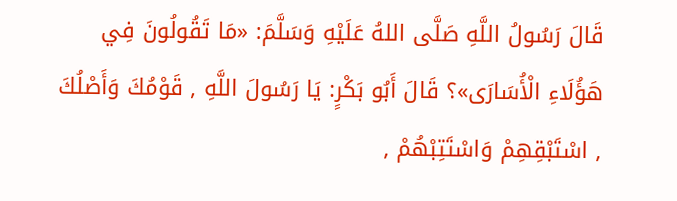قَالَ رَسُولُ اللَّهِ صَلَّى اللهُ عَلَيْهِ وَسَلَّمَ: «مَا تَقُولُونَ فِي هَؤُلَاءِ الْأُسَارَى»؟ قَالَ أَبُو بَكْرٍ: يَا رَسُولَ اللَّهِ , قَوْمُكَ وَأَصْلُكَ , اسْتَبْقِهِمْ وَاسْتَتِبْهُمْ ,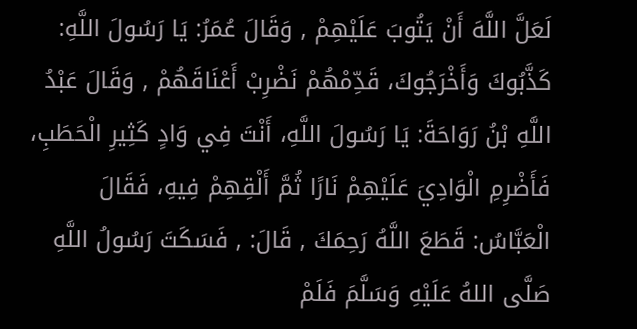لَعَلَّ اللَّهَ أَنْ يَتُوبَ عَلَيْهِمْ , وَقَالَ عُمَرُ: يَا رَسُولَ اللَّهِ: كَذَّبُوكَ وَأَخْرَجُوكَ، قَدِّمْهُمْ نَضْرِبْ أَعْنَاقَهُمْ , وَقَالَ عَبْدُ اللَّهِ بْنُ رَوَاحَةَ: يَا رَسُولَ اللَّهِ، أَنْتَ فِي وَادٍ كَثِيرِ الْحَطَبِ، فَأَضْرِمِ الْوَادِيَ عَلَيْهِمْ نَارًا ثُمَّ أَلْقِهِمْ فِيهِ، فَقَالَ الْعَبَّاسُ: قَطَعَ اللَّهُ رَحِمَكَ , قَالَ: , فَسَكَتَ رَسُولُ اللَّهِ صَلَّى اللهُ عَلَيْهِ وَسَلَّمَ فَلَمْ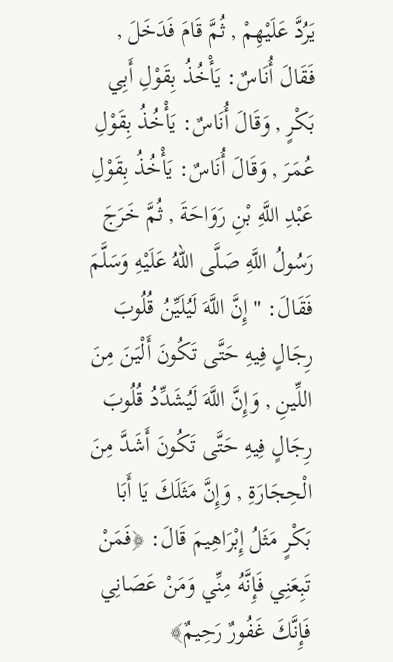يَرُدَّ عَلَيْهِمْ , ثُمَّ قَامَ فَدَخَلَ , فَقَالَ أُنَاسٌ: يَأْخُذُ بِقَوْلِ أَبِي بَكْرٍ , وَقَالَ أُنَاسٌ: يَأْخُذُ بِقَوْلِ عُمَرَ , وَقَالَ أُنَاسٌ: يَأْخُذُ بِقَوْلِ عَبْدِ اللَّهِ بْنِ رَوَاحَةَ , ثُمَّ خَرَجَ رَسُولُ اللَّهِ صَلَّى اللهُ عَلَيْهِ وَسَلَّمَ فَقَالَ: " إِنَّ اللَّهَ لَيُلَيِّنُ قُلُوبَ رِجَالٍ فِيهِ حَتَّى تَكُونَ أَلْيَنَ مِنَ اللِّينِ , وَإِنَّ اللَّهَ لَيُشَدِّدُ قُلُوبَ رِجَالٍ فِيهِ حَتَّى تَكُونَ أَشَدَّ مِنَ الْحِجَارَةِ , وَإِنَّ مَثَلَكَ يَا أَبَا بَكْرٍ مَثَلُ إِبْرَاهِيمَ قَالَ: ﴿فَمَنْ تَبِعَنِي فَإِنَّهُ مِنِّي وَمَنْ عَصَانِي فَإِنَّكَ غَفُورٌ رَحِيمٌ﴾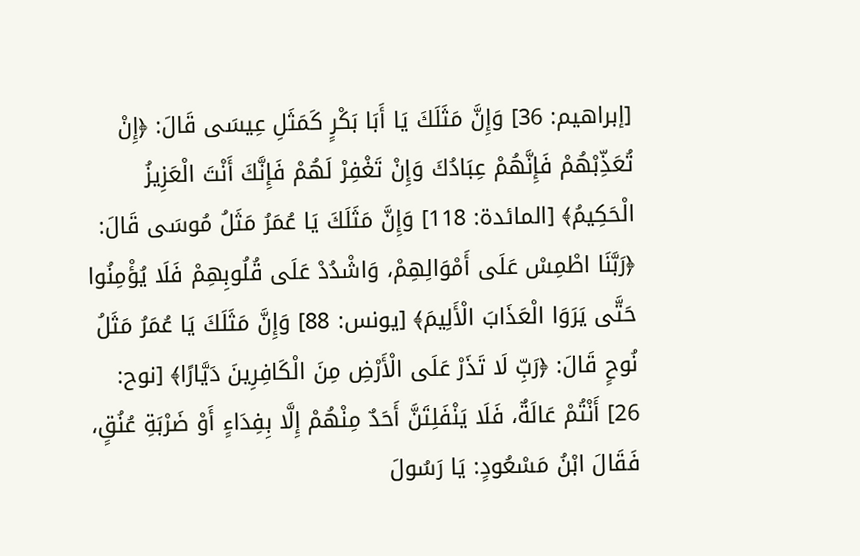[إبراهيم: 36] وَإِنَّ مَثَلَكَ يَا أَبَا بَكْرٍ كَمَثَلِ عِيسَى قَالَ: ﴿إِنْ تُعَذِّبْهُمْ فَإِنَّهُمْ عِبَادُكَ وَإِنْ تَغْفِرْ لَهُمْ فَإِنَّكَ أَنْتَ الْعَزِيزُ الْحَكِيمُ﴾ [المائدة: 118] وَإِنَّ مَثَلَكَ يَا عُمَرُ مَثَلُ مُوسَى قَالَ: ﴿رَبَّنَا اطْمِسْ عَلَى أَمْوَالِهِمْ، وَاشْدُدْ عَلَى قُلُوبِهِمْ فَلَا يُؤْمِنُوا حَتَّى يَرَوَا الْعَذَابَ الْأَلِيمَ﴾ [يونس: 88] وَإِنَّ مَثَلَكَ يَا عُمَرُ مَثَلُ نُوحٍ قَالَ: ﴿رَبِّ لَا تَذَرْ عَلَى الْأَرْضِ مِنَ الْكَافِرِينَ دَيَّارًا﴾ [نوح: 26] أَنْتُمْ عَالَةٌ، فَلَا يَنْفَلِتَنَّ أَحَدٌ مِنْهُمْ إِلَّا بِفِدَاءٍ أَوْ ضَرْبَةِ عُنُقٍ، فَقَالَ ابْنُ مَسْعُودٍ: يَا رَسُولَ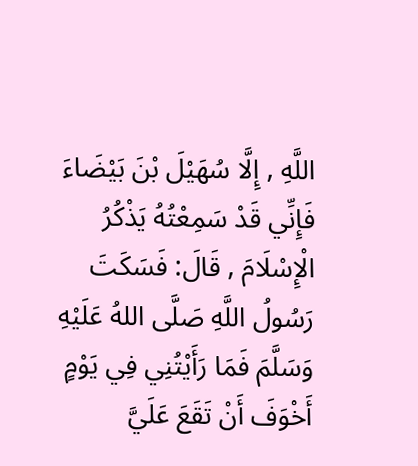اللَّهِ , إِلَّا سُهَيْلَ بْنَ بَيْضَاءَ فَإِنِّي قَدْ سَمِعْتُهُ يَذْكُرُ الْإِسْلَامَ , قَالَ: فَسَكَتَ رَسُولُ اللَّهِ صَلَّى اللهُ عَلَيْهِ وَسَلَّمَ فَمَا رَأَيْتُنِي فِي يَوْمٍ أَخْوَفَ أَنْ تَقَعَ عَلَيَّ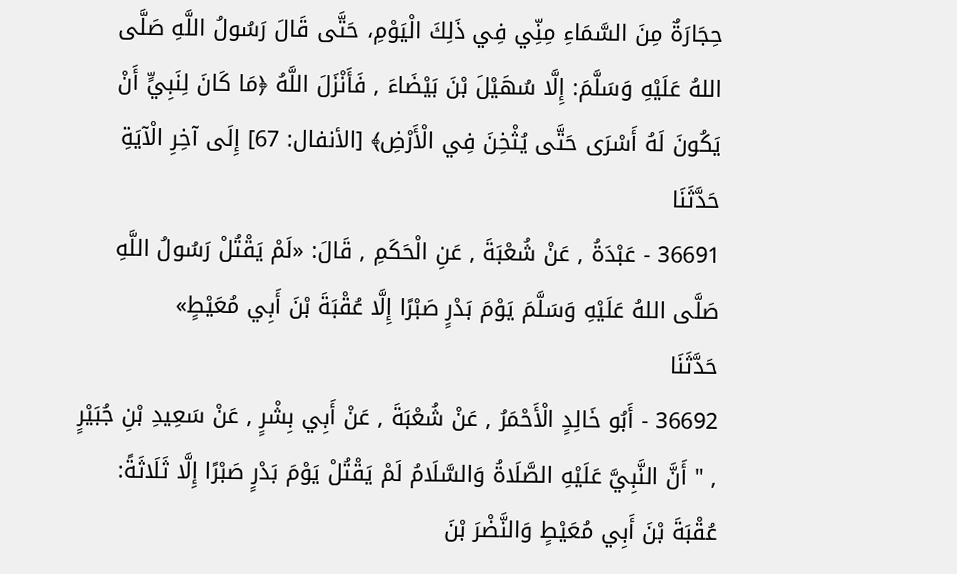حِجَارَةٌ مِنَ السَّمَاءِ مِنِّي فِي ذَلِكَ الْيَوْمِ، حَتَّى قَالَ رَسُولُ اللَّهِ صَلَّى اللهُ عَلَيْهِ وَسَلَّمَ: إِلَّا سُهَيْلَ بْنَ بَيْضَاءَ , فَأَنْزَلَ اللَّهُ ﴿مَا كَانَ لِنَبِيٍّ أَنْ يَكُونَ لَهُ أَسْرَى حَتَّى يُثْخِنَ فِي الْأَرْضِ﴾ [الأنفال: 67] إِلَى آخِرِ الْآيَةِ
حَدَّثَنَا
36691 - عَبْدَةُ , عَنْ شُعْبَةَ , عَنِ الْحَكَمِ , قَالَ: «لَمْ يَقْتُلْ رَسُولُ اللَّهِ صَلَّى اللهُ عَلَيْهِ وَسَلَّمَ يَوْمَ بَدْرٍ صَبْرًا إِلَّا عُقْبَةَ بْنَ أَبِي مُعَيْطٍ»
حَدَّثَنَا
36692 - أَبُو خَالِدٍ الْأَحْمَرُ , عَنْ شُعْبَةَ , عَنْ أَبِي بِشْرٍ , عَنْ سَعِيدِ بْنِ جُبَيْرٍ , " أَنَّ النَّبِيَّ عَلَيْهِ الصَّلَاةُ وَالسَّلَامُ لَمْ يَقْتُلْ يَوْمَ بَدْرٍ صَبْرًا إِلَّا ثَلَاثَةً: عُقْبَةَ بْنَ أَبِي مُعَيْطٍ وَالنَّضْرَ بْنَ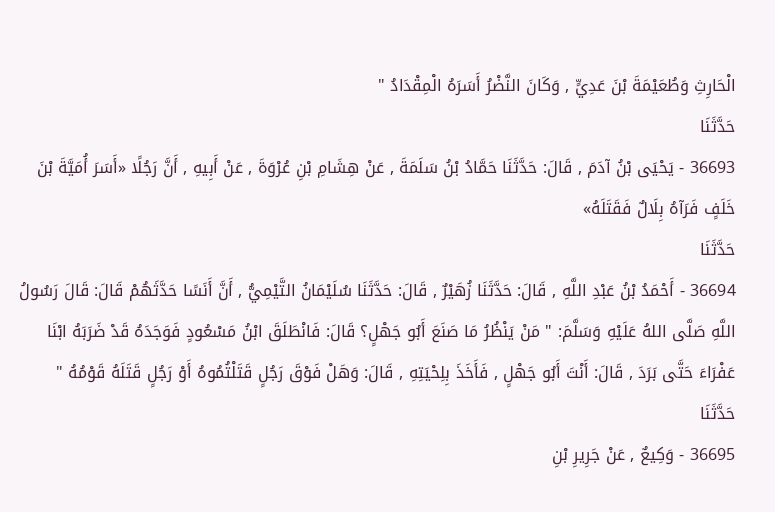الْحَارِثِ وَطُعَيْمَةَ بْنَ عَدِيٍّ , وَكَانَ النَّضْرُ أَسَرَهُ الْمِقْدَادُ "
حَدَّثَنَا
36693 - يَحْيَى بْنُ آدَمَ , قَالَ: حَدَّثَنَا حَمَّادُ بْنُ سَلَمَةَ , عَنْ هِشَامِ بْنِ عُرْوَةَ , عَنْ أَبِيهِ , أَنَّ رَجُلًا «أَسَرَ أُمَيَّةَ بْنَ خَلَفٍ فَرَآهُ بِلَالٌ فَقَتَلَهُ»
حَدَّثَنَا
36694 - أَحْمَدُ بْنُ عَبْدِ اللَّهِ , قَالَ: حَدَّثَنَا زُهَيْرٌ , قَالَ: حَدَّثَنَا سُلَيْمَانُ التَّيْمِيُّ , أَنَّ أَنَسًا حَدَّثَهُمْ قَالَ: قَالَ رَسُولُ اللَّهِ صَلَّى اللهُ عَلَيْهِ وَسَلَّمَ: " مَنْ يَنْظُرُ مَا صَنَعَ أَبُو جَهْلٍ؟ قَالَ: فَانْطَلَقَ ابْنُ مَسْعُودٍ فَوَجَدَهُ قَدْ ضَرَبَهُ ابْنَا عَفْرَاءَ حَتَّى بَرَدَ , قَالَ: أَنْتَ أَبُو جَهْلٍ , فَأَخَذَ بِلِحْيَتِهِ , قَالَ: وَهَلْ فَوْقَ رَجُلٍ قَتَلْتُمُوهُ أَوْ رَجُلٍ قَتَلَهُ قَوْمُهُ "
حَدَّثَنَا
36695 - وَكِيعٌ , عَنْ جَرِيرِ بْنِ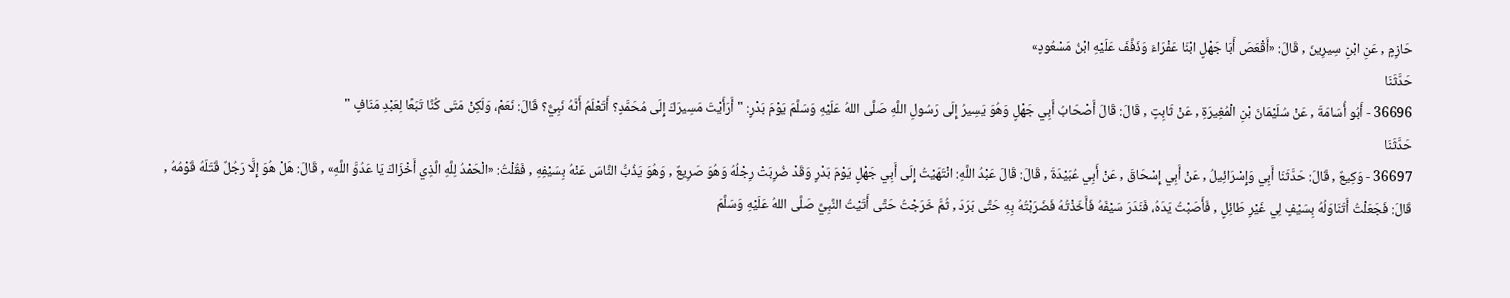حَازِمٍ , عَنِ ابْنِ سِيرِينَ , قَالَ: «أَقْعَصَ أَبَا جَهْلٍ ابْنَا عَفْرَاءَ وَذَفَّفَ عَلَيْهِ ابْنُ مَسْعُودٍ»
حَدَّثَنَا
36696 - أَبُو أُسَامَةَ , عَنْ سُلَيْمَانَ بْنِ الْمُغِيرَةِ , عَنْ ثَابِتٍ , قَالَ: قَالَ أَصْحَابُ أَبِي جَهْلٍ وَهُوَ يَسِيرُ إِلَى رَسُولِ اللَّهِ صَلَّى اللهُ عَلَيْهِ وَسَلَّمَ يَوْمَ بَدْرٍ: " أَرَأَيْتَ مَسِيرَكَ إِلَى مُحَمَّدٍ؟ أَتَعْلَمُ أَنَّهُ نَبِيٌّ؟ قَالَ: نَعَمْ، وَلَكِنْ مَتَى كُنَّا تَبَعًا لِعَبْدِ مَنَافٍ "
حَدَّثَنَا
36697 - وَكِيعٌ , قَالَ: حَدَّثَنَا أَبِي وَإِسْرَائِيلُ , عَنْ أَبِي إِسْحَاقَ , عَنْ أَبِي عُبَيْدَةَ , قَالَ: قَالَ عَبْدُ اللَّهِ: انْتَهَيْتُ إِلَى أَبِي جَهْلٍ يَوْمَ بَدْرٍ وَقَدْ ضُرِبَتْ رِجْلُهُ وَهُوَ صَرِيعٌ , وَهُوَ يَذُبُّ النَّاسَ عَنْهُ بِسَيْفِهِ , فَقُلْتُ: «الْحَمْدُ لِلَّهِ الَّذِي أَخْزَاكَ يَا عَدُوَّ اللَّهِ» , قَالَ: هَلْ هُوَ إِلَّا رَجُلٌ قَتَلَهُ قَوْمُهُ , قَالَ: فَجَعَلْتُ أَتَنَاوَلُهُ بِسَيْفٍ لِي غَيْرِ طَائِلٍ , فَأَصَبْتُ يَدَهُ، فَنَدَرَ سَيْفَهُ فَأَخَذْتُهُ فَضَرَبْتُهُ بِهِ حَتَّى بَرَدَ , ثُمَّ خَرَجْتُ حَتَّى أَتَيْتُ النَّبِيَّ صَلَّى اللهُ عَلَيْهِ وَسَلَّمَ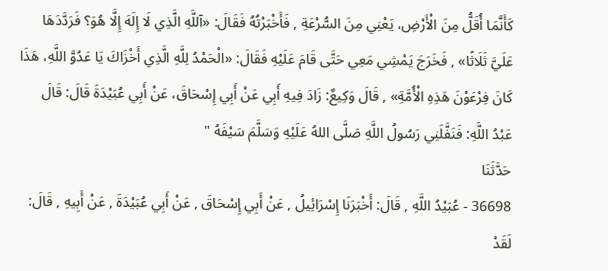كَأَنَّمَا أُقَلُّ مِنَ الْأَرْضِ، يَعْنِي مِنَ السُّرْعَةِ , فَأَخْبَرْتُهُ فَقَالَ: «آللَّهِ الَّذِي لَا إِلَهَ إِلَّا هُوَ؟ فَرَدَّدَهَا عَلَيَّ ثَلَاثًا» , فَخَرَجَ يَمْشِي مَعِي حَتَّى قَامَ عَلَيْهِ فَقَالَ: «الْحَمْدُ لِلَّهِ الَّذِي أَخْزَاكَ يَا عَدُوَّ اللَّهِ، هَذَا كَانَ فِرْعَوْنَ هَذِهِ الْأُمَّةِ» , قَالَ وَكِيعٌ: زَادَ فِيهِ أَبِي عَنْ أَبِي إِسْحَاقَ، عَنْ أَبِي عُبَيْدَةَ قَالَ: قَالَ عَبْدُ اللَّهِ: فَنَفَّلَنِي رَسُولُ اللَّهِ صَلَّى اللهُ عَلَيْهِ وَسَلَّمَ سَيْفَهُ "
حَدَّثَنَا
36698 - عُبَيْدُ اللَّهِ , قَالَ: أَخْبَرَنَا إِسْرَائِيلُ , عَنْ أَبِي إِسْحَاقَ , عَنْ أَبِي عُبَيْدَةَ , عَنْ أَبِيهِ , قَالَ: لَقَدْ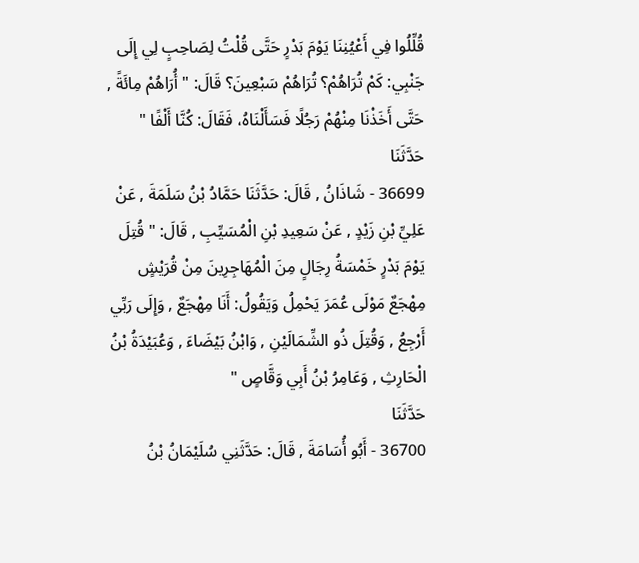قُلِّلُوا فِي أَعْيُنِنَا يَوْمَ بَدْرٍ حَتَّى قُلْتُ لِصَاحِبٍ لِي إِلَى جَنْبِي: كَمْ تُرَاهُمْ؟ تُرَاهُمْ سَبْعِينَ؟ قَالَ: " أُرَاهُمْ مِائَةً , حَتَّى أَخَذْنَا مِنْهُمْ رَجُلًا فَسَأَلْنَاهُ، فَقَالَ: كُنَّا أَلْفًا "
حَدَّثَنَا
36699 - شَاذَانُ , قَالَ: حَدَّثَنَا حَمَّادُ بْنُ سَلَمَةَ , عَنْ عَلِيِّ بْنِ زَيْدٍ , عَنْ سَعِيدِ بْنِ الْمُسَيِّبِ , قَالَ: " قُتِلَ يَوْمَ بَدْرٍ خَمْسَةُ رِجَالٍ مِنَ الْمُهَاجِرِينَ مِنْ قُرَيْشٍ مِهْجَعٌ مَوْلَى عُمَرَ يَحْمِلُ وَيَقُولُ: أَنَا مِهْجَعٌ , وَإِلَى رَبِّي أَرْجِعُ , وَقُتِلَ ذُو الشِّمَالَيْنِ , وَابْنُ بَيْضَاءَ , وَعُبَيْدَةُ بْنُ الْحَارِثِ , وَعَامِرُ بْنُ أَبِي وَقَّاصٍ "
حَدَّثَنَا
36700 - أَبُو أُسَامَةَ , قَالَ: حَدَّثَنِي سُلَيْمَانُ بْنُ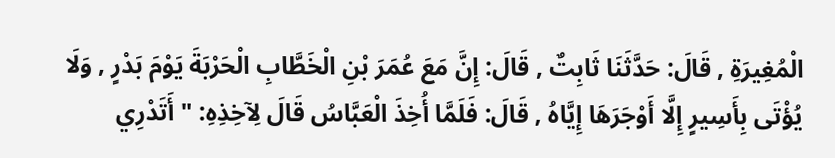الْمُغِيرَةِ , قَالَ: حَدَّثَنَا ثَابِتٌ , قَالَ: إِنَّ مَعَ عُمَرَ بْنِ الْخَطَّابِ الْحَرْبَةَ يَوْمَ بَدْرٍ , وَلَا يُؤْتَى بِأَسِيرٍ إِلَّا أَوْجَرَهَا إِيَّاهُ , قَالَ: فَلَمَّا أُخِذَ الْعَبَّاسُ قَالَ لِآخِذِهِ: " أَتَدْرِي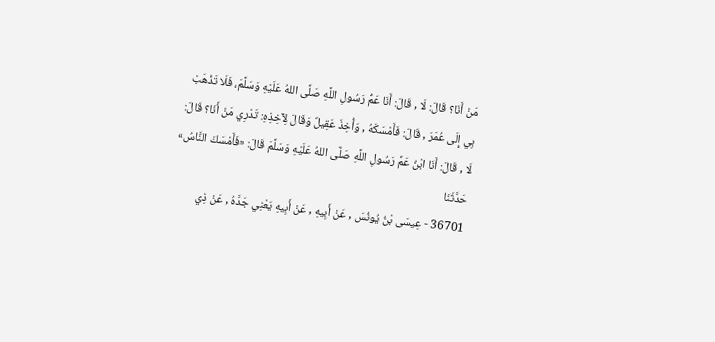مَنْ أَنَا؟ قَالَ: لَا , قَالَ: أَنَا عَمُّ رَسُولِ اللَّهِ صَلَّى اللهُ عَلَيْهِ وَسَلَّمَ، فَلَا تَذْهَبْ بِي إِلَى عُمَرَ , قَالَ: فَأَمْسَكَهُ , وَأُخِذَ عَقِيلٌ وَقَالَ لِآخِذِهِ: تَدْرِي مَنْ أَنَا؟ قَالَ: لَا , قَالَ: أَنَا ابْنُ عَمِّ رَسُولِ اللَّهِ صَلَّى اللهُ عَلَيْهِ وَسَلَّمَ قَالَ: «فَأَمْسَكَ النَّاسُ»
حَدَّثَنَا
36701 - عِيسَى بْنُ يُونُسَ , عَنْ أَبِيهِ , عَنْ أَبِيهِ يَعْنِي جَدَّهُ , عَنْ ذِي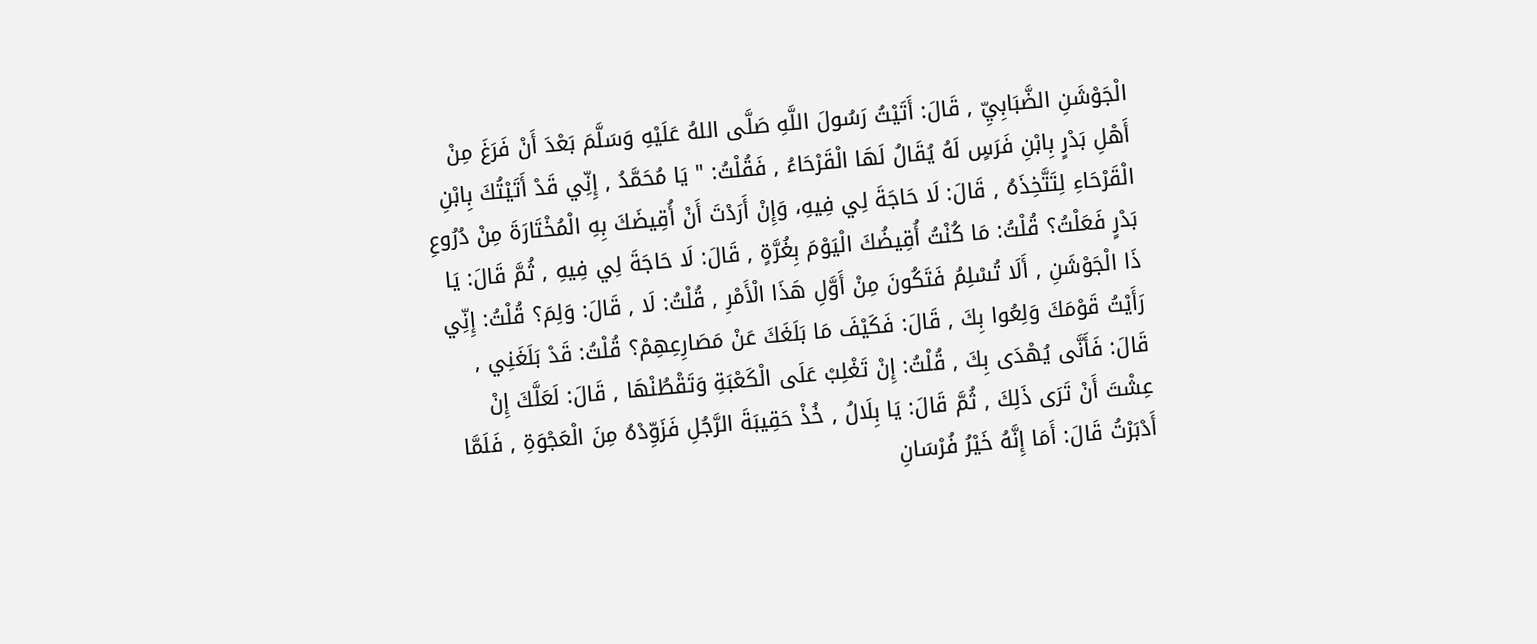الْجَوْشَنِ الضَّبَابِيِّ , قَالَ: أَتَيْتُ رَسُولَ اللَّهِ صَلَّى اللهُ عَلَيْهِ وَسَلَّمَ بَعْدَ أَنْ فَرَغَ مِنْ أَهْلِ بَدْرٍ بِابْنِ فَرَسٍ لَهُ يُقَالُ لَهَا الْقَرْحَاءُ , فَقُلْتُ: " يَا مُحَمَّدُ , إِنِّي قَدْ أَتَيْتُكَ بِابْنِ الْقَرْحَاءِ لِتَتَّخِذَهُ , قَالَ: لَا حَاجَةَ لِي فِيهِ، وَإِنْ أَرَدْتَ أَنْ أُقِيضَكَ بِهِ الْمُخْتَارَةَ مِنْ دُرُوعِ بَدْرٍ فَعَلْتُ؟ قُلْتُ: مَا كُنْتُ أُقِيضُكَ الْيَوْمَ بِغُرَّةٍ , قَالَ: لَا حَاجَةَ لِي فِيهِ , ثُمَّ قَالَ: يَا ذَا الْجَوْشَنِ , أَلَا تُسْلِمُ فَتَكُونَ مِنْ أَوَّلِ هَذَا الْأَمْرِ , قُلْتُ: لَا , قَالَ: وَلِمَ؟ قُلْتُ: إِنِّي رَأَيْتُ قَوْمَكَ وَلِعُوا بِكَ , قَالَ: فَكَيْفَ مَا بَلَغَكَ عَنْ مَصَارِعِهِمْ؟ قُلْتُ: قَدْ بَلَغَنِي , قَالَ: فَأَنَّى يُهْدَى بِكَ , قُلْتُ: إِنْ تَغْلِبْ عَلَى الْكَعْبَةِ وَتَقْطُنْهَا , قَالَ: لَعَلَّكَ إِنْ عِشْتَ أَنْ تَرَى ذَلِكَ , ثُمَّ قَالَ: يَا بِلَالُ , خُذْ حَقِيبَةَ الرَّجُلِ فَزَوِّدْهُ مِنَ الْعَجْوَةِ , فَلَمَّا أَدْبَرْتُ قَالَ: أَمَا إِنَّهُ خَيْرُ فُرْسَانِ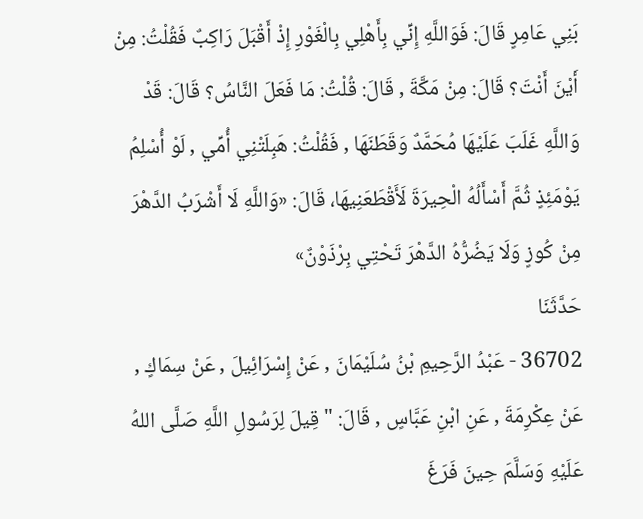بَنِي عَامِرٍ قَالَ: فَوَاللَّهِ إِنِّي بِأَهْلِي بِالْغَوْرِ إِذْ أَقْبَلَ رَاكِبٌ فَقُلْتُ: مِنْ أَيْنَ أَنْتَ؟ قَالَ: مِنْ مَكَّةَ , قَالَ: قُلْتُ: مَا فَعَلَ النَّاسُ؟ قَالَ: قَدْ وَاللَّهِ غَلَبَ عَلَيْهَا مُحَمَّدٌ وَقَطَنَهَا , فَقُلْتُ: هَبِلَتْنِي أُمِّي , لَوْ أُسْلِمُ يَوْمَئِذٍ ثُمَّ أَسْأَلُهُ الْحِيرَةَ لَأَقْطَعَنِيهَا، قَالَ: «وَاللَّهِ لَا أَشْرَبُ الدَّهْرَ مِنْ كُوزٍ وَلَا يَضُرُّهُ الدَّهْرَ تَحْتِي بِرْذَوْنٌ»
حَدَّثَنَا
36702 - عَبْدُ الرَّحِيمِ بْنُ سُلَيْمَانَ , عَنْ إِسْرَائِيلَ , عَنْ سِمَاكٍ , عَنْ عِكْرِمَةَ , عَنِ ابْنِ عَبَّاسٍ , قَالَ: " قِيلَ لِرَسُولِ اللَّهِ صَلَّى اللهُ عَلَيْهِ وَسَلَّمَ حِينَ فَرَغَ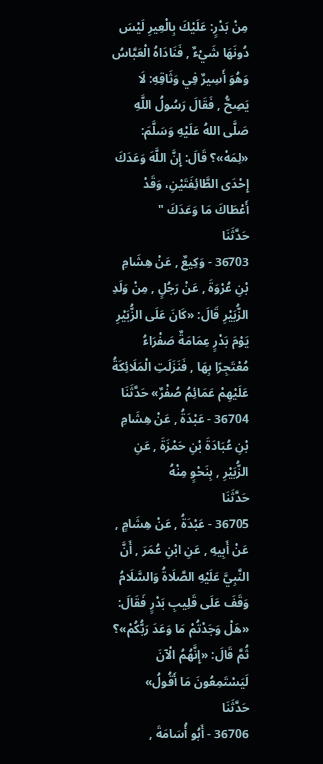مِنْ بَدْرٍ: عَلَيْكَ بِالْعِيرِ لَيْسَ دُونَهَا شَيْءٌ , فَنَادَاهُ الْعَبَّاسُ وَهُوَ أَسِيرٌ فِي وَثَاقِهِ: لَا يَصِحُّ , فَقَالَ رَسُولُ اللَّهِ صَلَّى اللهُ عَلَيْهِ وَسَلَّمَ: «لِمَهْ»؟ قَالَ: إِنَّ اللَّهَ وَعَدَكَ إِحْدَى الطَّائِفَتَيْنِ، وَقَدْ أَعْطَاكَ مَا وَعَدَكَ "
حَدَّثَنَا
36703 - وَكِيعٌ , عَنْ هِشَامِ بْنِ عُرْوَةَ , عَنْ رَجُلٍ , مِنْ وَلَدِ الزُّبَيْرِ قَالَ: «كَانَ عَلَى الزُّبَيْرِ يَوْمَ بَدْرٍ عِمَامَةٌ صَفْرَاءُ مُعْتَجِرًا بِهَا , فَنَزَلَتِ الْمَلَائِكَةُ عَلَيْهِمْ عَمَائِمُ صُفْرٌ» حَدَّثَنَا
36704 - عَبْدَةُ , عَنْ هِشَامِ بْنِ عُبَادَةَ بْنِ حَمْزَةَ , عَنِ الزُّبَيْرِ , بِنَحْوٍ مِنْهُ
حَدَّثَنَا
36705 - عَبْدَةُ , عَنْ هِشَامٍ , عَنْ أَبِيهِ , عَنِ ابْنِ عُمَرَ , أَنَّ النَّبِيَّ عَلَيْهِ الصَّلَاةُ وَالسَّلَامُ وَقَفَ عَلَى قَلِيبِ بَدْرٍ فَقَالَ: «هَلْ وَجَدْتُمْ مَا وَعَدَ رَبُّكُمْ»؟ ثُمَّ قَالَ: «إِنَّهُمُ الْآنَ لَيَسْتَمِعُونَ مَا أَقُولُ»
حَدَّثَنَا
36706 - أَبُو أُسَامَةَ ,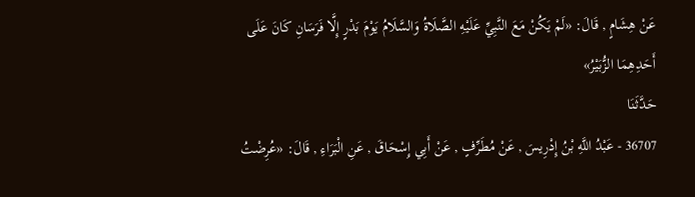عَنْ هِشَامٍ , قَالَ: «لَمْ يَكُنْ مَعَ النَّبِيِّ عَلَيْهِ الصَّلَاةُ وَالسَّلَامُ يَوْمَ بَدْرٍ إِلَّا فَرَسَانِ كَانَ عَلَى أَحَدِهِمَا الزُّبَيْرُ»
حَدَّثَنَا
36707 - عَبْدُ اللَّهِ بْنُ إِدْرِيسَ , عَنْ مُطَرِّفٍ , عَنْ أَبِي إِسْحَاقَ , عَنِ الْبَرَاءِ , قَالَ: «عُرِضْتُ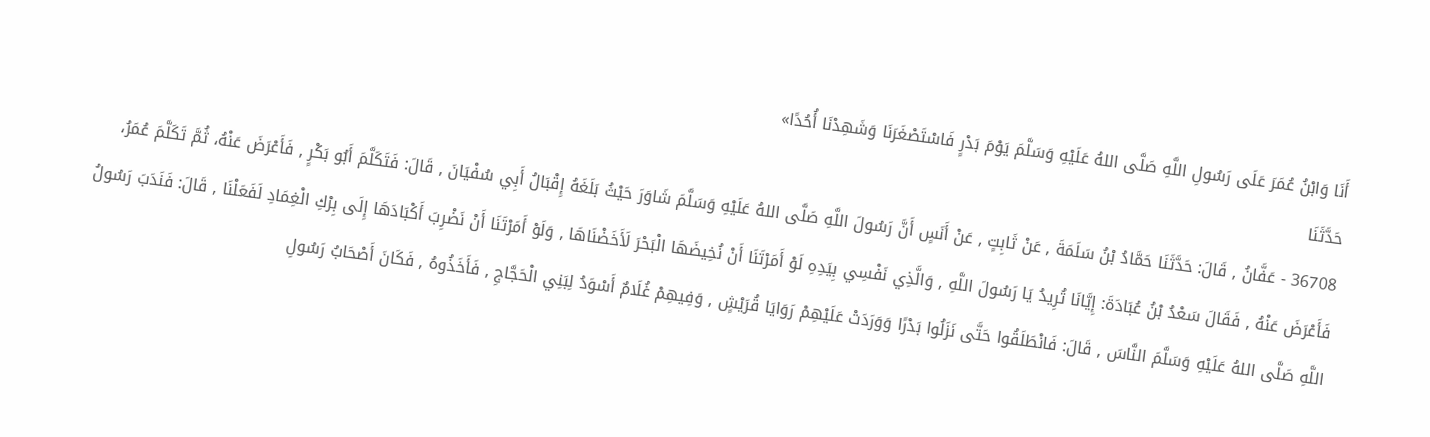أَنَا وَابْنُ عُمَرَ عَلَى رَسُولِ اللَّهِ صَلَّى اللهُ عَلَيْهِ وَسَلَّمَ يَوْمَ بَدْرٍ فَاسْتَصْغَرَنَا وَشَهِدْنَا أُحُدًا»
حَدَّثَنَا
36708 - عَفَّانُ , قَالَ: حَدَّثَنَا حَمَّادُ بْنُ سَلَمَةَ , عَنْ ثَابِتٍ , عَنْ أَنَسٍ أَنَّ رَسُولَ اللَّهِ صَلَّى اللهُ عَلَيْهِ وَسَلَّمَ شَاوَرَ حَيْثُ بَلَغَهُ إِقْبَالُ أَبِي سُفْيَانَ , قَالَ: فَتَكَلَّمَ أَبُو بَكْرٍ , فَأَعْرَضَ عَنْهُ، ثُمَّ تَكَلَّمَ عُمَرُ، فَأَعْرَضَ عَنْهُ , فَقَالَ سَعْدُ بْنُ عُبَادَةَ: إِيَّانَا تُرِيدُ يَا رَسُولَ اللَّهِ , وَالَّذِي نَفْسِي بِيَدِهِ لَوْ أَمَرْتَنَا أَنْ نُخِيضَهَا الْبَحْرَ لَأَخَضْنَاهَا , وَلَوْ أَمَرْتَنَا أَنْ نَضْرِبَ أَكْبَادَهَا إِلَى بِرْكِ الْغِمَادِ لَفَعَلْنَا , قَالَ: فَنَدَبَ رَسُولُ اللَّهِ صَلَّى اللهُ عَلَيْهِ وَسَلَّمَ النَّاسَ , قَالَ: فَانْطَلَقُوا حَتَّى نَزَلُوا بَدْرًا وَوَرَدَتْ عَلَيْهِمْ رَوَايَا قُرَيْشٍ , وَفِيهِمْ غُلَامٌ أَسْوَدُ لِبَنِي الْحَجَّاجِ , فَأَخَذُوهُ , فَكَانَ أَصْحَابُ رَسُولِ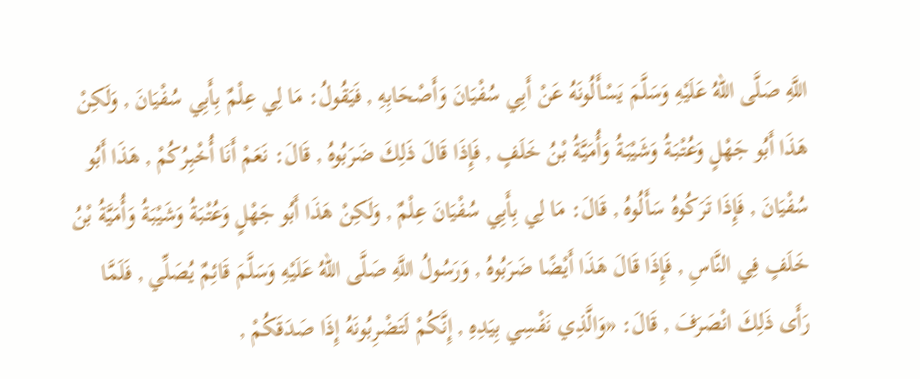اللَّهِ صَلَّى اللهُ عَلَيْهِ وَسَلَّمَ يَسْأَلُونَهُ عَنْ أَبِي سُفْيَانَ وَأَصْحَابِهِ , فَيَقُولُ: مَا لِي عِلْمٌ بِأَبِي سُفْيَانَ , وَلَكِنْ هَذَا أَبُو جَهْلٍ وَعُتْبَةُ وَشَيْبَةُ وَأُمَيَّةُ بْنُ خَلَفٍ , فَإِذَا قَالَ ذَلِكَ ضَرَبُوهُ , قَالَ: نَعَمْ أَنَا أُخْبِرُكُمْ , هَذَا أَبُو سُفْيَانَ , فَإِذَا تَرَكُوهُ سَأَلُوهُ , قَالَ: مَا لِي بِأَبِي سُفْيَانَ عِلْمٌ , وَلَكِنْ هَذَا أَبُو جَهْلٍ وَعُتْبَةُ وَشَيْبَةُ وَأُمَيَّةُ بْنُ خَلَفٍ فِي النَّاسِ , فَإِذَا قَالَ هَذَا أَيْضًا ضَرَبُوهُ , وَرَسُولُ اللَّهِ صَلَّى اللهُ عَلَيْهِ وَسَلَّمَ قَائِمٌ يُصَلِّي , فَلَمَّا رَأَى ذَلِكَ انْصَرَفَ , قَالَ: «وَالَّذِي نَفْسِي بِيَدِهِ , إِنَّكُمْ لَتَضْرِبُونَهُ إِذَا صَدَقَكُمْ ,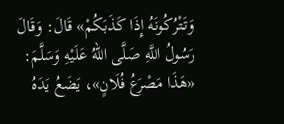وَتَتْرُكُونَهُ إِذَا كَذَبَكُمْ» قَالَ: وَقَالَ رَسُولُ اللَّهِ صَلَّى اللهُ عَلَيْهِ وَسَلَّمَ: «هَذَا مَصْرَعُ فُلَانٍ»، يَضَعُ يَدَهُ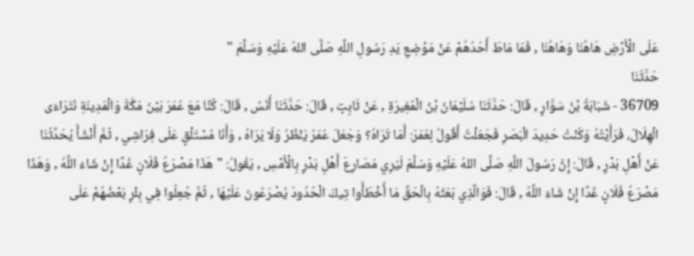عَلَى الْأَرْضِ هَاهُنَا وَهَاهُنَا , فَمَا مَاطَ أَحَدُهُمْ عَنْ مَوْضِعِ يَدِ رَسُولِ اللَّهِ صَلَّى اللهُ عَلَيْهِ وَسَلَّمَ "
حَدَّثَنَا
36709 - شَبَابَةُ بْنُ سَوَّارٍ , قَالَ: حَدَّثَنَا سُلَيْمَانُ بْنُ الْمُغِيرَةِ , عَنْ ثَابِتٍ , قَالَ: حَدَّثَنَا أَنَسٌ , قَالَ: كُنَّا مَعَ عُمَرَ بَيْنَ مَكَّةَ وَالْمَدِينَةِ نَتَرَاءَى الْهِلَالَ، فَرَأَيْتُهُ وَكُنْتُ حَدِيدَ الْبَصَرِ فَجَعَلْتُ أَقُولُ لِعُمَرَ: أَمَا تَرَاهُ؟ وَجَعَلَ عُمَرُ يَنْظُرُ وَلَا يَرَاهُ , وَأَنَا مُسْتَلْقٍ عَلَى فِرَاشِي , ثُمَّ أَنْشَأَ يُحَدِّثُنَا عَنْ أَهْلِ بَدْرٍ , قَالَ: إِنَّ رَسُولَ اللَّهِ صَلَّى اللهُ عَلَيْهِ وَسَلَّمَ لَيُرِي مَصَارِعَ أَهْلِ بَدْرٍ بِالْأَمْسِ , يَقُولُ: " هَذَا مَصْرَعُ فُلَانٍ غَدًا إِنْ شَاءَ اللَّهُ , وَهَذَا مَصْرَعُ فُلَانٍ غَدًا إِنْ شَاءَ اللَّهُ , قَالَ: فَوَالَّذِي بَعَثَهُ بِالْحَقِّ مَا أَخْطَأُوا تِيكَ الْحُدُودَ يُصْرَعُونَ عَلَيْهَا , ثُمَّ جُعِلُوا فِي بِئْرٍ بَعْضُهُمْ عَلَى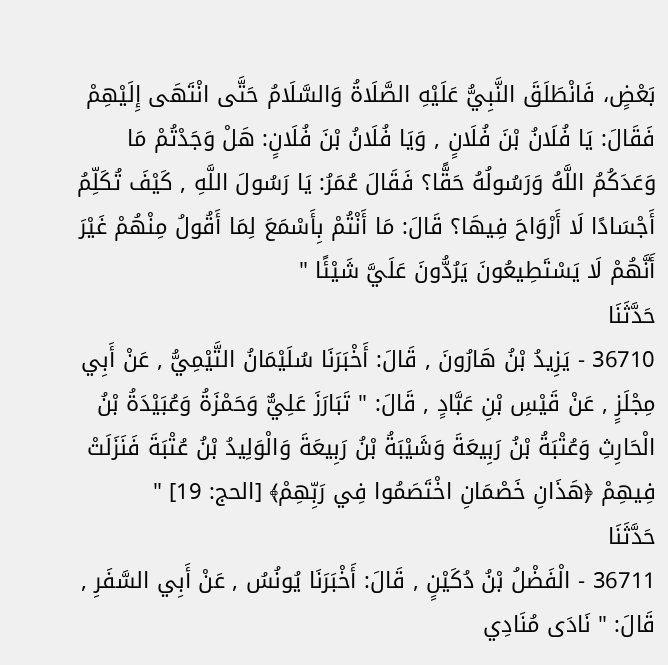بَعْضٍ، فَانْطَلَقَ النَّبِيُّ عَلَيْهِ الصَّلَاةُ وَالسَّلَامُ حَتَّى انْتَهَى إِلَيْهِمْ فَقَالَ: يَا فُلَانُ بْنَ فُلَانٍ , وَيَا فُلَانُ بْنَ فُلَانٍ: هَلْ وَجَدْتُمْ مَا وَعَدَكُمُ اللَّهُ وَرَسُولُهُ حَقًّا؟ فَقَالَ عُمَرُ: يَا رَسُولَ اللَّهِ , كَيْفَ تُكَلِّمُ أَجْسَادًا لَا أَرْوَاحَ فِيهَا؟ قَالَ: مَا أَنْتُمْ بِأَسْمَعَ لِمَا أَقُولُ مِنْهُمْ غَيْرَ أَنَّهُمْ لَا يَسْتَطِيعُونَ يَرُدُّونَ عَلَيَّ شَيْئًا "
حَدَّثَنَا
36710 - يَزِيدُ بْنُ هَارُونَ , قَالَ: أَخْبَرَنَا سُلَيْمَانُ التَّيْمِيُّ , عَنْ أَبِي مِجْلَزٍ , عَنْ قَيْسِ بْنِ عَبَّادٍ , قَالَ: " تَبَارَزَ عَلِيٌّ وَحَمْزَةُ وَعُبَيْدَةُ بْنُ الْحَارِثِ وَعُتْبَةُ بْنُ رَبِيعَةَ وَشَيْبَةُ بْنُ رَبِيعَةَ وَالْوَلِيدُ بْنُ عُتْبَةَ فَنَزَلَتْ فِيهِمْ ﴿هَذَانِ خَصْمَانِ اخْتَصَمُوا فِي رَبِّهِمْ﴾ [الحج: 19] "
حَدَّثَنَا
36711 - الْفَضْلُ بْنُ دُكَيْنٍ , قَالَ: أَخْبَرَنَا يُونُسُ , عَنْ أَبِي السَّفَرِ , قَالَ: " نَادَى مُنَادِي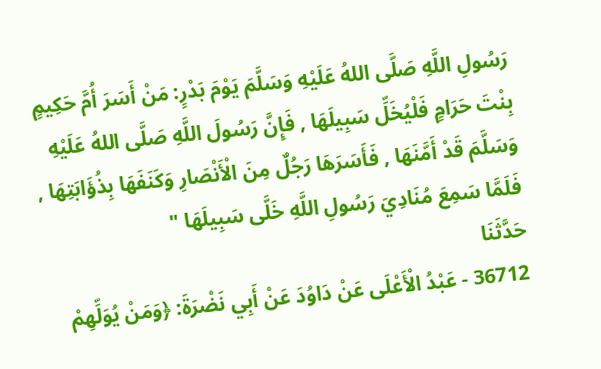رَسُولِ اللَّهِ صَلَّى اللهُ عَلَيْهِ وَسَلَّمَ يَوْمَ بَدْرٍ: مَنْ أَسَرَ أُمَّ حَكِيمٍ بِنْتَ حَرَامٍ فَلْيُخَلِّ سَبِيلَهَا , فَإِنَّ رَسُولَ اللَّهِ صَلَّى اللهُ عَلَيْهِ وَسَلَّمَ قَدْ أَمَّنَهَا , فَأَسَرَهَا رَجُلٌ مِنَ الْأَنْصَارِ وَكَنَفَهَا بِذُؤَابَتِهَا , فَلَمَّا سَمِعَ مُنَادِيَ رَسُولِ اللَّهِ خَلَّى سَبِيلَهَا "
حَدَّثَنَا
36712 - عَبْدُ الْأَعْلَى عَنْ دَاوُدَ عَنْ أَبِي نَضْرَةَ: ﴿وَمَنْ يُوَلِّهِمْ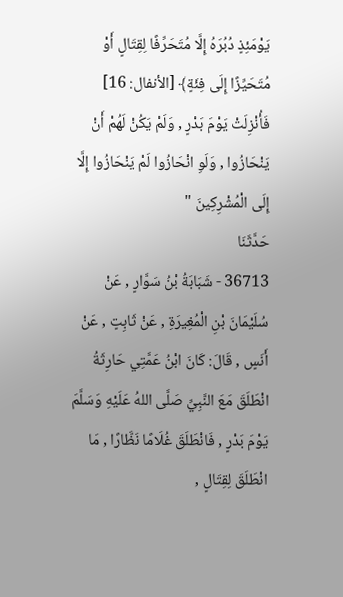يَوْمَئِذٍ دُبُرَهُ إِلَّا مُتَحَرِّفًا لِقِتَالٍ أَوْ مُتَحَيِّزًا إِلَى فِئَةٍ﴾ [الأنفال: 16] فَأُنْزِلَتْ يَوْمَ بَدْرٍ , وَلَمْ يَكُنْ لَهُمْ أَنْ يَنْحَازُوا , وَلَوِ انْحَازُوا لَمْ يَنْحَازُوا إِلَّا إِلَى الْمُشْرِكِينَ "
حَدَّثَنَا
36713 - شَبَابَةُ بْنُ سَوَّارٍ , عَنْ سُلَيْمَانَ بْنِ الْمُغِيرَةِ , عَنْ ثَابِتٍ , عَنْ أَنَسٍ , قَالَ: كَانَ ابْنُ عَمَّتِي حَارِثَةُ انْطَلَقَ مَعَ النَّبِيِّ صَلَّى اللهُ عَلَيْهِ وَسَلَّمَ يَوْمَ بَدْرٍ , فَانْطَلَقَ غُلَامًا نَظَّارًا , مَا انْطَلَقَ لِقِتَالٍ ,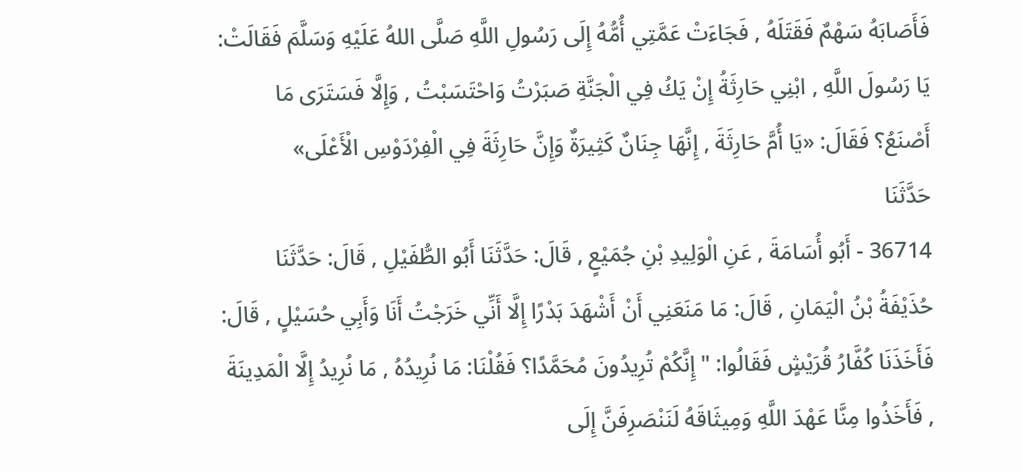فَأَصَابَهُ سَهْمٌ فَقَتَلَهُ , فَجَاءَتْ عَمَّتِي أُمُّهُ إِلَى رَسُولِ اللَّهِ صَلَّى اللهُ عَلَيْهِ وَسَلَّمَ فَقَالَتْ: يَا رَسُولَ اللَّهِ , ابْنِي حَارِثَةُ إِنْ يَكُ فِي الْجَنَّةِ صَبَرْتُ وَاحْتَسَبْتُ , وَإِلَّا فَسَتَرَى مَا أَصْنَعُ؟ فَقَالَ: «يَا أُمَّ حَارِثَةَ , إِنَّهَا جِنَانٌ كَثِيرَةٌ وَإِنَّ حَارِثَةَ فِي الْفِرْدَوْسِ الْأَعْلَى»
حَدَّثَنَا
36714 - أَبُو أُسَامَةَ , عَنِ الْوَلِيدِ بْنِ جُمَيْعٍ , قَالَ: حَدَّثَنَا أَبُو الطُّفَيْلِ , قَالَ: حَدَّثَنَا حُذَيْفَةُ بْنُ الْيَمَانِ , قَالَ: مَا مَنَعَنِي أَنْ أَشْهَدَ بَدْرًا إِلَّا أَنِّي خَرَجْتُ أَنَا وَأَبِي حُسَيْلٍ , قَالَ: فَأَخَذَنَا كُفَّارُ قُرَيْشٍ فَقَالُوا: " إِنَّكُمْ تُرِيدُونَ مُحَمَّدًا؟ فَقُلْنَا: مَا نُرِيدُهُ , مَا نُرِيدُ إِلَّا الْمَدِينَةَ , فَأَخَذُوا مِنَّا عَهْدَ اللَّهِ وَمِيثَاقَهُ لَنَنْصَرِفَنَّ إِلَى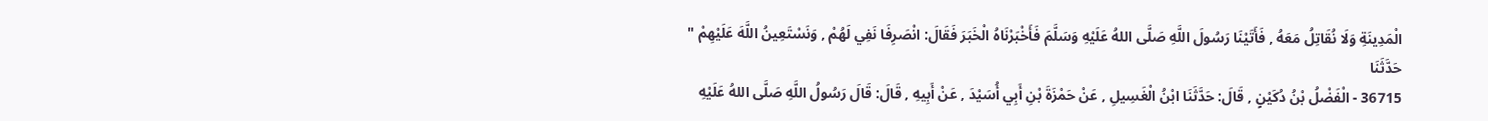الْمَدِينَةِ وَلَا نُقَاتِلُ مَعَهُ , فَأَتَيْنَا رَسُولَ اللَّهِ صَلَّى اللهُ عَلَيْهِ وَسَلَّمَ فَأَخْبَرْنَاهُ الْخَبَرَ فَقَالَ: انْصَرِفَا نَفِي لَهُمْ , وَنَسْتَعِينُ اللَّهَ عَلَيْهِمْ "
حَدَّثَنَا
36715 - الْفَضْلُ بْنُ دُكَيْنٍ , قَالَ: حَدَّثَنَا ابْنُ الْغَسِيلِ , عَنْ حَمْزَةَ بْنِ أَبِي أُسَيْدَ , عَنْ أَبِيهِ , قَالَ: قَالَ رَسُولُ اللَّهِ صَلَّى اللهُ عَلَيْهِ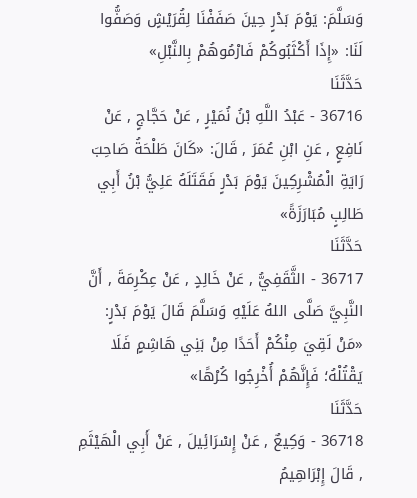وَسَلَّمَ: يَوْمَ بَدْرٍ حِينَ صَفَفْنَا لِقُرَيْشٍ وَصَفُّوا لَنَا: «إِذَا أَكْثَبُوكُمْ فَارْمُوهُمْ بِالنَّبْلِ»
حَدَّثَنَا
36716 - عَبْدُ اللَّهِ بْنُ نُمَيْرٍ , عَنْ حَجَّاجٍ , عَنْ نَافِعٍ , عَنِ ابْنِ عُمَرَ , قَالَ: «كَانَ طَلْحَةُ صَاحِبَ رَايَةِ الْمُشْرِكِينَ يَوْمَ بَدْرٍ فَقَتَلَهُ عَلِيُّ بْنُ أَبِي طَالِبٍ مُبَارَزَةً»
حَدَّثَنَا
36717 - الثَّقَفِيُّ , عَنْ خَالِدٍ , عَنْ عِكْرِمَةَ , أَنَّ النَّبِيَّ صَلَّى اللهُ عَلَيْهِ وَسَلَّمَ قَالَ يَوْمَ بَدْرٍ: «مَنْ لَقِيَ مِنْكُمْ أَحَدًا مِنْ بَنِي هَاشِمٍ فَلَا يَقْتُلْهُ؛ فَإِنَّهُمْ أُخْرِجُوا كُرْهًا»
حَدَّثَنَا
36718 - وَكِيعٌ , عَنْ إِسْرَائِيلَ , عَنْ أَبِي الْهَيْثَمِ , قَالَ إِبْرَاهِيمُ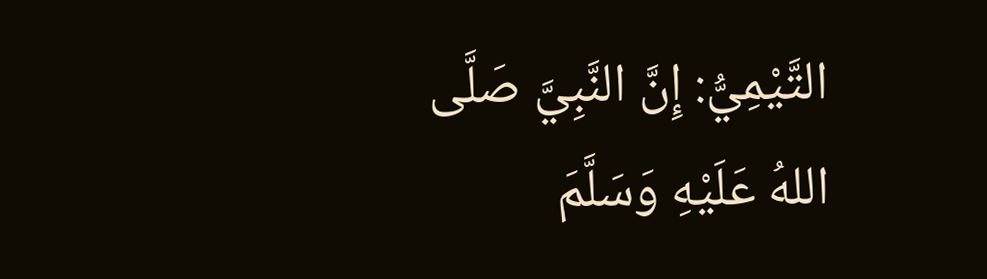التَّيْمِيُّ: إِنَّ النَّبِيَّ صَلَّى اللهُ عَلَيْهِ وَسَلَّمَ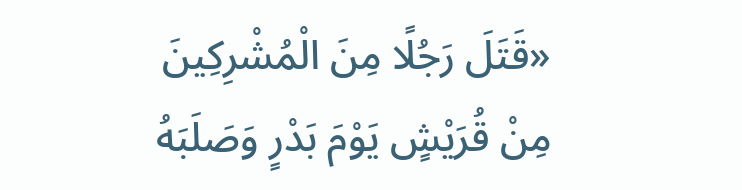«قَتَلَ رَجُلًا مِنَ الْمُشْرِكِينَ مِنْ قُرَيْشٍ يَوْمَ بَدْرٍ وَصَلَبَهُ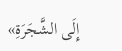إِلَى الشَّجَرَةِ»